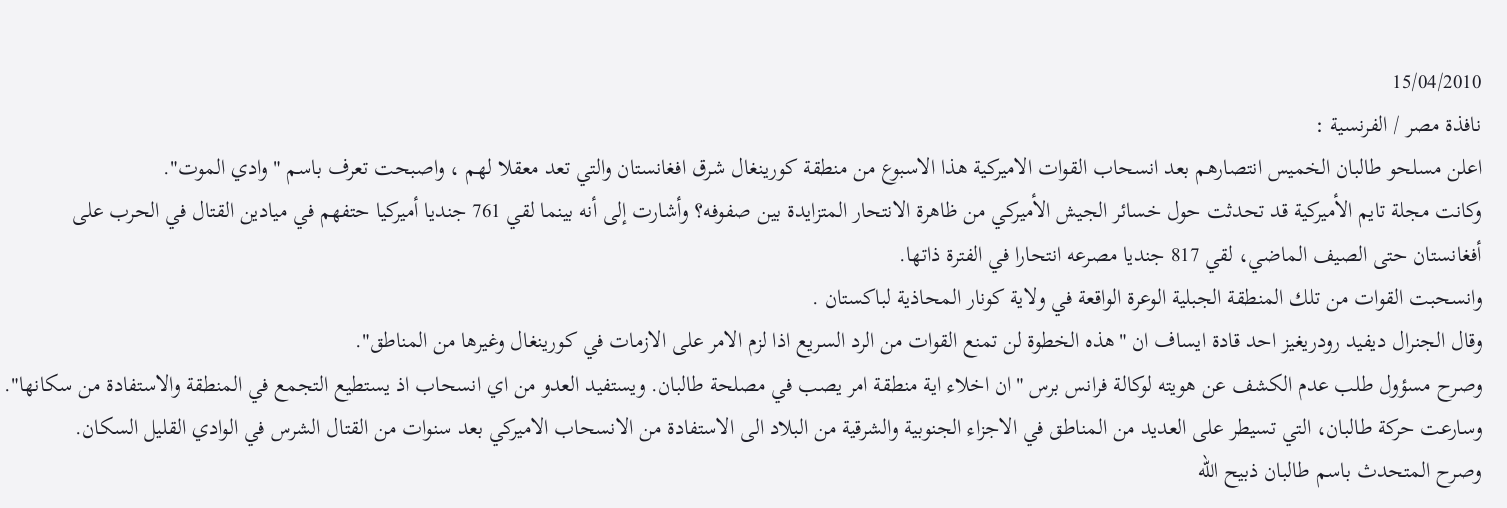15/04/2010
نافذة مصر / الفرنسية :
اعلن مسلحو طالبان الخميس انتصارهم بعد انسحاب القوات الاميركية هذا الاسبوع من منطقة كورينغال شرق افغانستان والتي تعد معقلا لهم ، واصبحت تعرف باسم "وادي الموت".
وكانت مجلة تايم الأميركية قد تحدثت حول خسائر الجيش الأميركي من ظاهرة الانتحار المتزايدة بين صفوفه؟ وأشارت إلى أنه بينما لقي 761 جنديا أميركيا حتفهم في ميادين القتال في الحرب على أفغانستان حتى الصيف الماضي، لقي 817 جنديا مصرعه انتحارا في الفترة ذاتها.
وانسحبت القوات من تلك المنطقة الجبلية الوعرة الواقعة في ولاية كونار المحاذية لباكستان .
وقال الجنرال ديفيد رودريغيز احد قادة ايساف ان "هذه الخطوة لن تمنع القوات من الرد السريع اذا لزم الامر على الازمات في كورينغال وغيرها من المناطق".
وصرح مسؤول طلب عدم الكشف عن هويته لوكالة فرانس برس "ان اخلاء اية منطقة امر يصب في مصلحة طالبان. ويستفيد العدو من اي انسحاب اذ يستطيع التجمع في المنطقة والاستفادة من سكانها".
وسارعت حركة طالبان، التي تسيطر على العديد من المناطق في الاجزاء الجنوبية والشرقية من البلاد الى الاستفادة من الانسحاب الاميركي بعد سنوات من القتال الشرس في الوادي القليل السكان.
وصرح المتحدث باسم طالبان ذبيح الله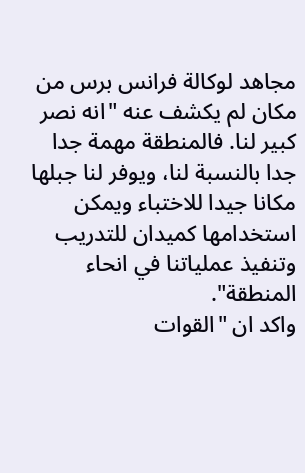مجاهد لوكالة فرانس برس من مكان لم يكشف عنه "انه نصر كبير لنا. فالمنطقة مهمة جدا جدا بالنسبة لنا، ويوفر لنا جبلها مكانا جيدا للاختباء ويمكن استخدامها كميدان للتدريب وتنفيذ عملياتنا في انحاء المنطقة".
واكد ان "القوات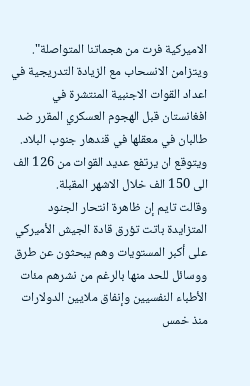الاميركية فرت من هجماتنا المتواصلة".
ويتزامن الانسحاب مع الزيادة التدريجية في اعداد القوات الاجنبية المنتشرة في افغانستان قبل الهجوم العسكري المقرر ضد طالبان في معقلها في قندهار جنوب البلاد.
ويتوقع ان يرتفع عديد القوات من 126 الف الى 150 الف خلال الاشهر المقبلة.
وقالت تايم إن ظاهرة انتحار الجنود المتزايدة باتت تؤرق قادة الجيش الأميركي على أكبر المستويات وهم يبحثون عن طرق ووسائل للحد منها بالرغم من نشرهم مئات الأطباء النفسيين وإنفاق ملايين الدولارات منذ خمس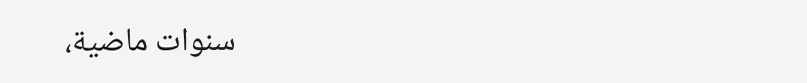سنوات ماضية،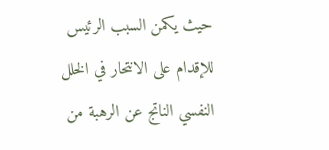حيث يكمن السبب الرئيس للإقدام على الانتحار في الخلل النفسي الناتج عن الرهبة من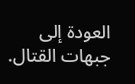العودة إلى جبهات القتال.